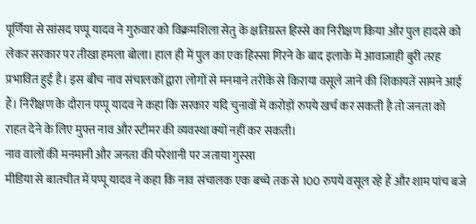पूर्णिया से सांसद पप्पू यादव ने गुरुवार को विक्रमशिला सेतु के क्षतिग्रस्त हिस्से का निरीक्षण किया और पुल हादसे को लेकर सरकार पर तीखा हमला बोला। हाल ही में पुल का एक हिस्सा गिरने के बाद इलाके में आवाजाही बुरी तरह प्रभावित हुई है। इस बीच नाव संचालकों द्वारा लोगों से मनमाने तरीके से किराया वसूले जाने की शिकायतें सामने आई हैं। निरीक्षण के दौरान पप्पू यादव ने कहा कि सरकार यदि चुनावों में करोड़ों रुपये खर्च कर सकती है तो जनता को राहत देने के लिए मुफ्त नाव और स्टीमर की व्यवस्था क्यों नहीं कर सकती।
नाव वालों की मनमानी और जनता की परेशानी पर जताया गुस्सा
मीडिया से बातचीत में पप्पू यादव ने कहा कि नाव संचालक एक बच्चे तक से 100 रुपये वसूल रहे हैं और शाम पांच बजे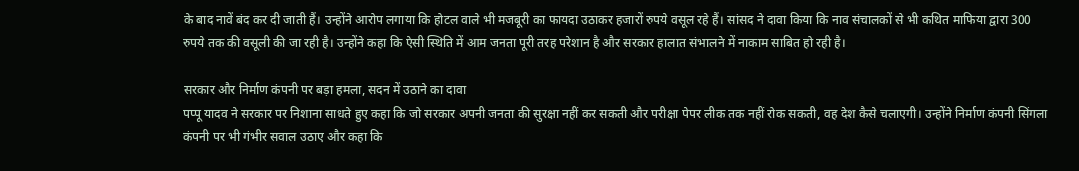के बाद नावें बंद कर दी जाती हैं। उन्होंने आरोप लगाया कि होटल वाले भी मजबूरी का फायदा उठाकर हजारों रुपये वसूल रहे हैं। सांसद ने दावा किया कि नाव संचालकों से भी कथित माफिया द्वारा 300 रुपये तक की वसूली की जा रही है। उन्होंने कहा कि ऐसी स्थिति में आम जनता पूरी तरह परेशान है और सरकार हालात संभालने में नाकाम साबित हो रही है।

सरकार और निर्माण कंपनी पर बड़ा हमला, सदन में उठाने का दावा
पप्पू यादव ने सरकार पर निशाना साधते हुए कहा कि जो सरकार अपनी जनता की सुरक्षा नहीं कर सकती और परीक्षा पेपर लीक तक नहीं रोक सकती, वह देश कैसे चलाएगी। उन्होंने निर्माण कंपनी सिंगला कंपनी पर भी गंभीर सवाल उठाए और कहा कि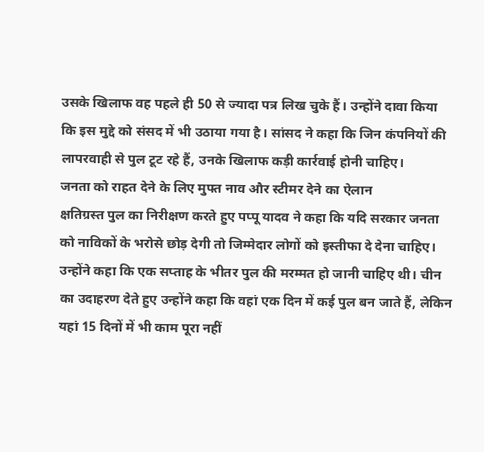उसके खिलाफ वह पहले ही 50 से ज्यादा पत्र लिख चुके हैं। उन्होंने दावा किया कि इस मुद्दे को संसद में भी उठाया गया है। सांसद ने कहा कि जिन कंपनियों की लापरवाही से पुल टूट रहे हैं, उनके खिलाफ कड़ी कार्रवाई होनी चाहिए।
जनता को राहत देने के लिए मुफ्त नाव और स्टीमर देने का ऐलान
क्षतिग्रस्त पुल का निरीक्षण करते हुए पप्पू यादव ने कहा कि यदि सरकार जनता को नाविकों के भरोसे छोड़ देगी तो जिम्मेदार लोगों को इस्तीफा दे देना चाहिए। उन्होंने कहा कि एक सप्ताह के भीतर पुल की मरम्मत हो जानी चाहिए थी। चीन का उदाहरण देते हुए उन्होंने कहा कि वहां एक दिन में कई पुल बन जाते हैं, लेकिन यहां 15 दिनों में भी काम पूरा नहीं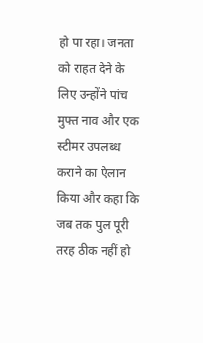हो पा रहा। जनता को राहत देने के लिए उन्होंने पांच मुफ्त नाव और एक स्टीमर उपलब्ध कराने का ऐलान किया और कहा कि जब तक पुल पूरी तरह ठीक नहीं हो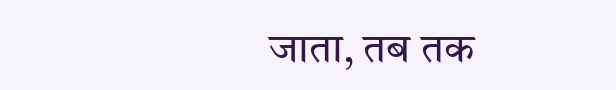जाता, तब तक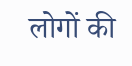लोगों की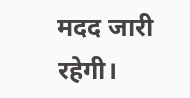मदद जारी रहेगी।